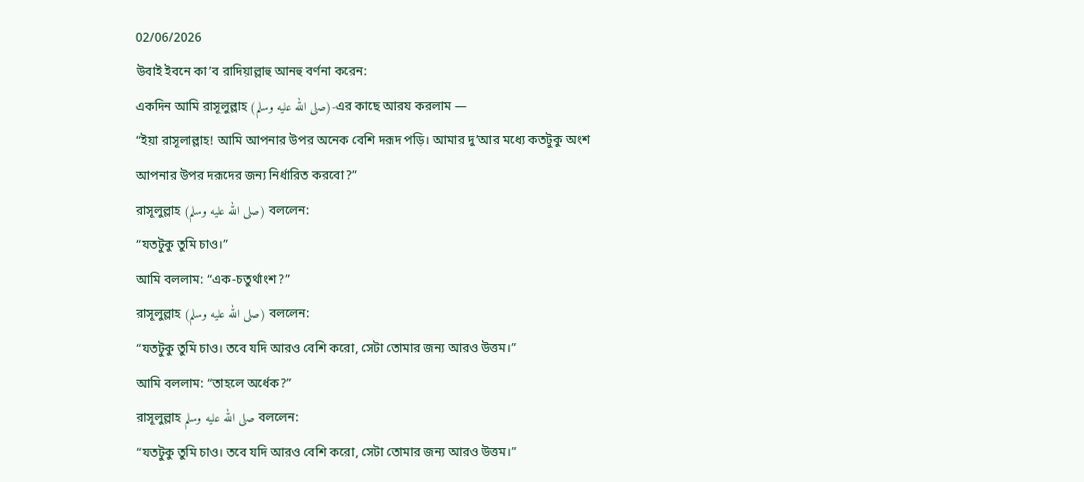02/06/2026
উবাই ইবনে কা’ব রাদিয়াল্লাহু আনহু বর্ণনা করেন:
একদিন আমি রাসূলুল্লাহ (صلى الله عليه وسلم)-এর কাছে আরয করলাম —
“ইয়া রাসূলাল্লাহ! আমি আপনার উপর অনেক বেশি দরূদ পড়ি। আমার দু’আর মধ্যে কতটুকু অংশ আপনার উপর দরূদের জন্য নির্ধারিত করবো?”
রাসূলুল্লাহ (صلى الله عليه وسلم) বললেন:
“যতটুকু তুমি চাও।”
আমি বললাম: “এক-চতুর্থাংশ?”
রাসূলুল্লাহ (صلى الله عليه وسلم) বললেন:
“যতটুকু তুমি চাও। তবে যদি আরও বেশি করো, সেটা তোমার জন্য আরও উত্তম।”
আমি বললাম: “তাহলে অর্ধেক?”
রাসূলুল্লাহ صلى الله عليه وسلم বললেন:
“যতটুকু তুমি চাও। তবে যদি আরও বেশি করো, সেটা তোমার জন্য আরও উত্তম।”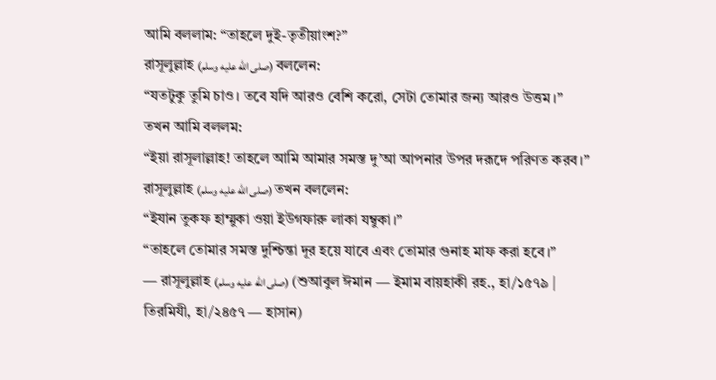আমি বললাম: “তাহলে দুই-তৃতীয়াংশ?”
রাসূলুল্লাহ (صلى الله عليه وسلم) বললেন:
“যতটুকু তুমি চাও। তবে যদি আরও বেশি করো, সেটা তোমার জন্য আরও উত্তম।”
তখন আমি বললম:
“ইয়া রাসূলাল্লাহ! তাহলে আমি আমার সমস্ত দু’আ আপনার উপর দরূদে পরিণত করব।”
রাসূলুল্লাহ (صلى الله عليه وسلم) তখন বললেন:
“ইযান তুকফ হাম্মুকা ওয়া ইউগফারু লাকা যম্বুকা।”
“তাহলে তোমার সমস্ত দুশ্চিন্তা দূর হয়ে যাবে এবং তোমার গুনাহ মাফ করা হবে।”
— রাসূলুল্লাহ (صلى الله عليه وسلم) (শুআবুল ঈমান — ইমাম বায়হাকী রহ., হা/১৫৭৯ | তিরমিযী, হা/২৪৫৭ — হাসান)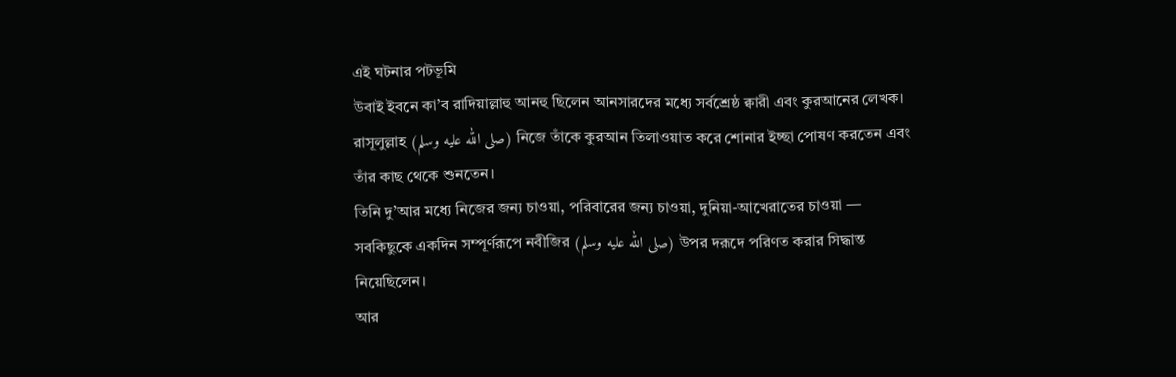এই ঘটনার পটভূমি
উবাই ইবনে কা’ব রাদিয়াল্লাহু আনহু ছিলেন আনসারদের মধ্যে সর্বশ্রেষ্ঠ ক্বারী এবং কুরআনের লেখক। রাসূলুল্লাহ (صلى الله عليه وسلم) নিজে তাঁকে কুরআন তিলাওয়াত করে শোনার ইচ্ছা পোষণ করতেন এবং তাঁর কাছ থেকে শুনতেন।
তিনি দু’আর মধ্যে নিজের জন্য চাওয়া, পরিবারের জন্য চাওয়া, দুনিয়া-আখেরাতের চাওয়া — সবকিছুকে একদিন সম্পূর্ণরূপে নবীজির (صلى الله عليه وسلم) উপর দরূদে পরিণত করার সিদ্ধান্ত নিয়েছিলেন।
আর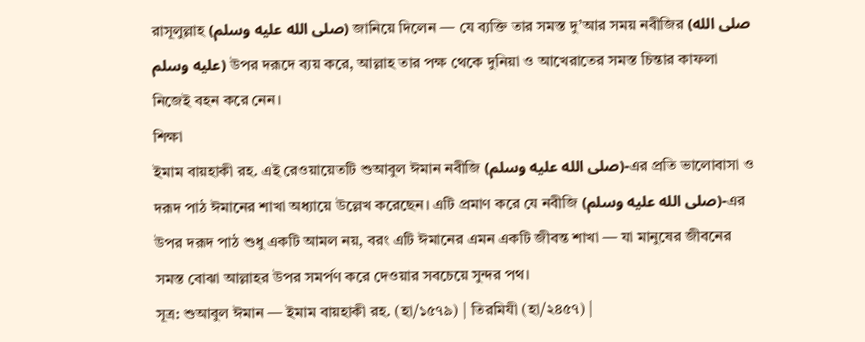রাসূলুল্লাহ (صلى الله عليه وسلم) জানিয়ে দিলেন — যে ব্যক্তি তার সমস্ত দু’আর সময় নবীজির (صلى الله عليه وسلم) উপর দরূদে ব্যয় করে, আল্লাহ তার পক্ষ থেকে দুনিয়া ও আখেরাতের সমস্ত চিন্তার কাফলা নিজেই বহন করে নেন।
শিক্ষা
ইমাম বায়হাকী রহ. এই রেওয়ায়েতটি শুআবুল ঈমান নবীজি (صلى الله عليه وسلم)-এর প্রতি ভালোবাসা ও দরূদ পাঠ ঈমানের শাখা অধ্যায়ে উল্লেখ করেছেন। এটি প্রমাণ করে যে নবীজি (صلى الله عليه وسلم)-এর উপর দরূদ পাঠ শুধু একটি আমল নয়, বরং এটি ঈমানের এমন একটি জীবন্ত শাখা — যা মানুষের জীবনের সমস্ত বোঝা আল্লাহর উপর সমর্পণ করে দেওয়ার সবচেয়ে সুন্দর পথ।
সূত্র: শুআবুল ঈমান — ইমাম বায়হাকী রহ. (হা/১৫৭৯) | তিরমিযী (হা/২৪৫৭) |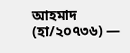আহমাদ (হা/২০৭৩৬) —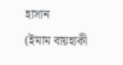হাসান
(ইমাম বায়হাকী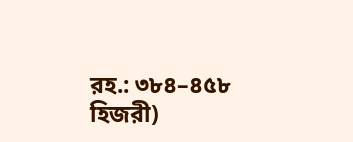রহ.: ৩৮৪–৪৫৮ হিজরী)